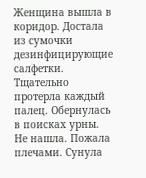Женщина вышла в коридор. Достала из сумочки дезинфицирующие салфетки. Тщательно протерла каждый палец. Обернулась в поисках урны. Не нашла. Пожала плечами. Сунула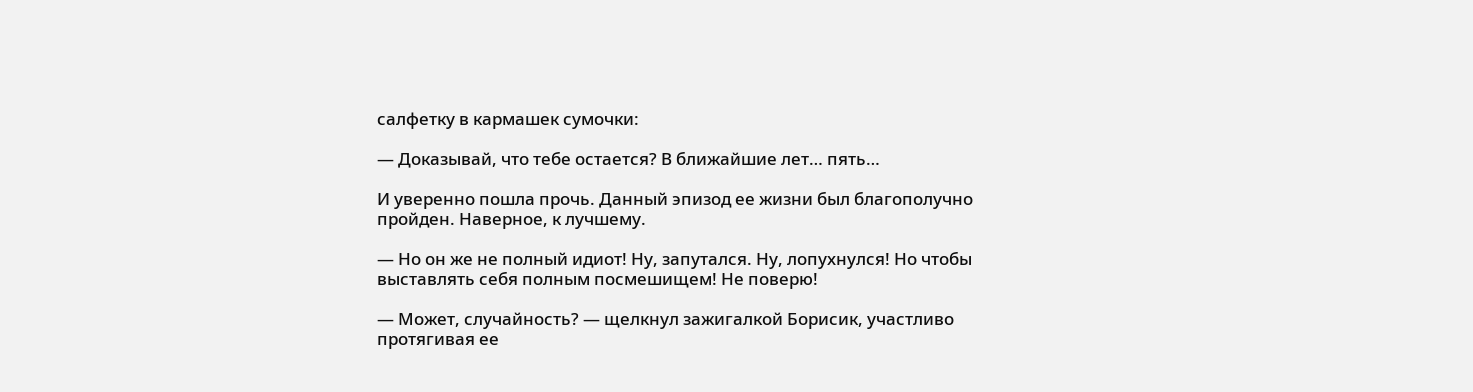салфетку в кармашек сумочки:

— Доказывай, что тебе остается? В ближайшие лет… пять…

И уверенно пошла прочь. Данный эпизод ее жизни был благополучно пройден. Наверное, к лучшему.

— Но он же не полный идиот! Ну, запутался. Ну, лопухнулся! Но чтобы выставлять себя полным посмешищем! Не поверю!

— Может, случайность? — щелкнул зажигалкой Борисик, участливо протягивая ее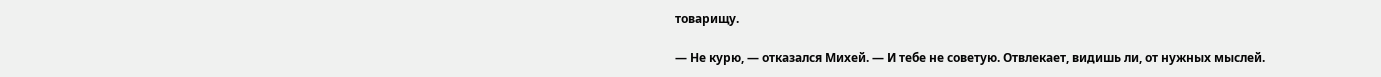товарищу.

— Не курю, — отказался Михей. — И тебе не советую. Отвлекает, видишь ли, от нужных мыслей.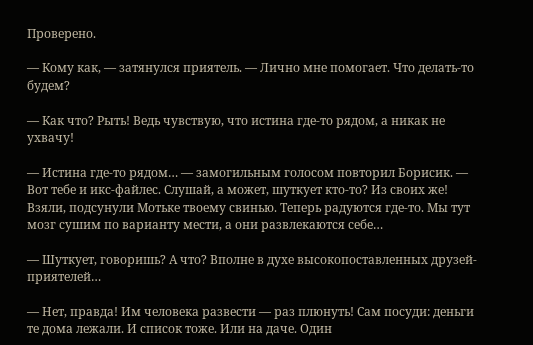Проверено.

— Кому как, — затянулся приятель. — Лично мне помогает. Что делать-то будем?

— Как что? Рыть! Ведь чувствую, что истина где-то рядом, а никак не ухвачу!

— Истина где-то рядом… — замогильным голосом повторил Борисик. — Вот тебе и икс-файлес. Слушай, а может, шуткует кто-то? Из своих же! Взяли, подсунули Мотьке твоему свинью. Теперь радуются где-то. Мы тут мозг сушим по варианту мести, а они развлекаются себе…

— Шуткует, говоришь? А что? Вполне в духе высокопоставленных друзей-приятелей…

— Нет, правда! Им человека развести — раз плюнуть! Сам посуди: деньги те дома лежали. И список тоже. Или на даче. Один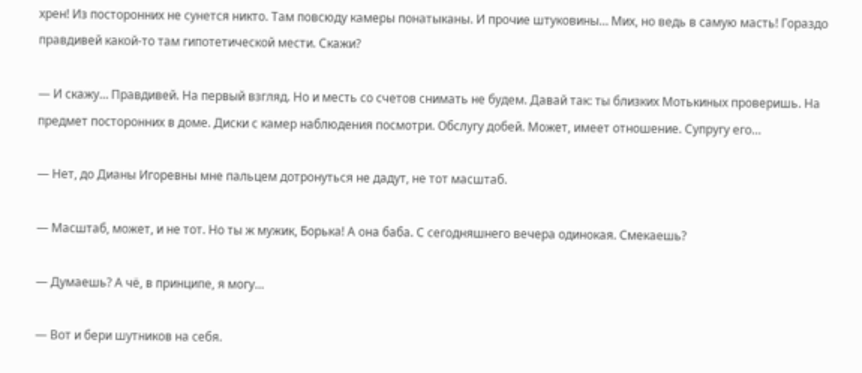хрен! Из посторонних не сунется никто. Там повсюду камеры понатыканы. И прочие штуковины… Мих, но ведь в самую масть! Гораздо правдивей какой-то там гипотетической мести. Скажи?

— И скажу… Правдивей. На первый взгляд. Но и месть со счетов снимать не будем. Давай так: ты близких Мотькиных проверишь. На предмет посторонних в доме. Диски с камер наблюдения посмотри. Обслугу добей. Может, имеет отношение. Супругу его…

— Нет, до Дианы Игоревны мне пальцем дотронуться не дадут, не тот масштаб.

— Масштаб, может, и не тот. Но ты ж мужик, Борька! А она баба. С сегодняшнего вечера одинокая. Смекаешь?

— Думаешь? А чё, в принципе, я могу…

— Вот и бери шутников на себя.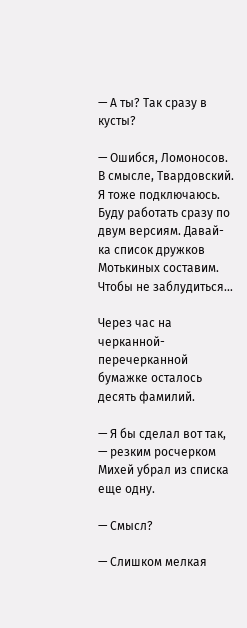— А ты? Так сразу в кусты?

— Ошибся, Ломоносов. В смысле, Твардовский. Я тоже подключаюсь. Буду работать сразу по двум версиям. Давай-ка список дружков Мотькиных составим. Чтобы не заблудиться…

Через час на черканной-перечерканной бумажке осталось десять фамилий.

— Я бы сделал вот так, — резким росчерком Михей убрал из списка еще одну.

— Смысл?

— Слишком мелкая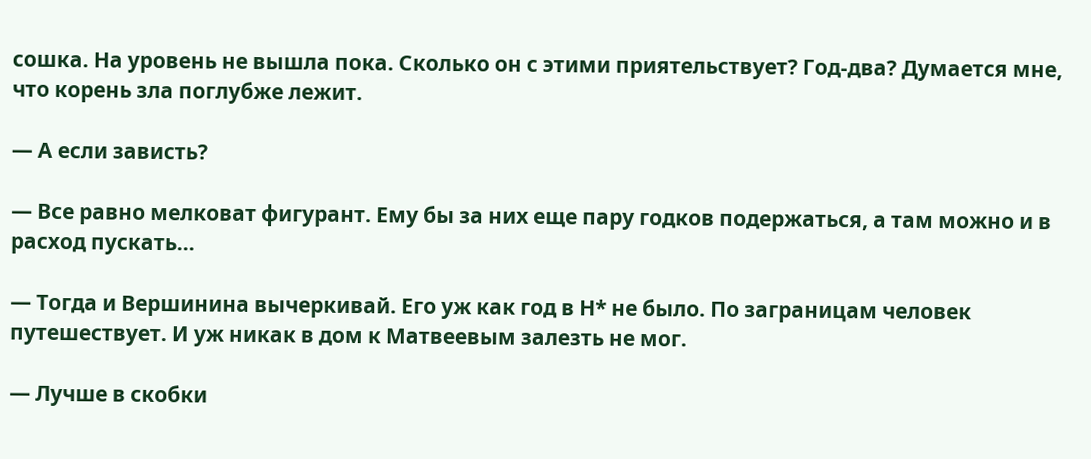сошка. На уровень не вышла пока. Сколько он с этими приятельствует? Год-два? Думается мне, что корень зла поглубже лежит.

— А если зависть?

— Все равно мелковат фигурант. Ему бы за них еще пару годков подержаться, а там можно и в расход пускать…

— Тогда и Вершинина вычеркивай. Его уж как год в Н* не было. По заграницам человек путешествует. И уж никак в дом к Матвеевым залезть не мог.

— Лучше в скобки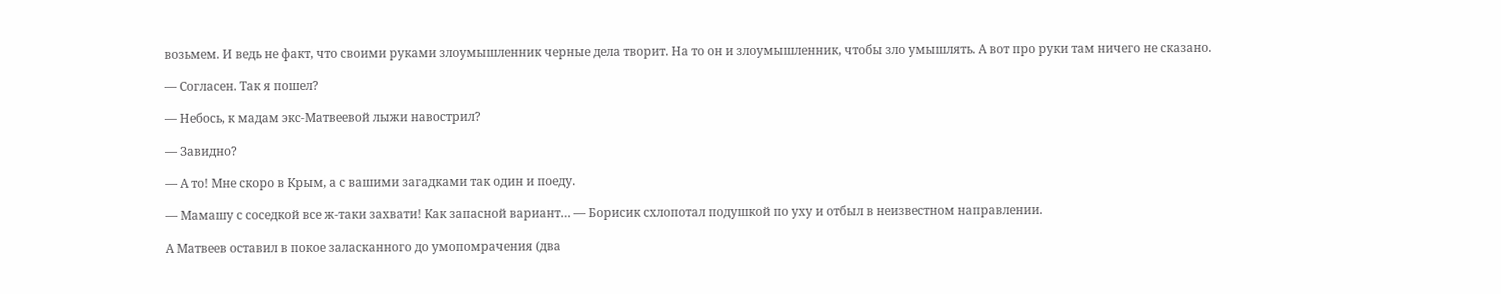возьмем. И ведь не факт, что своими руками злоумышленник черные дела творит. На то он и злоумышленник, чтобы зло умышлять. А вот про руки там ничего не сказано.

— Согласен. Так я пошел?

— Небось, к мадам экс-Матвеевой лыжи навострил?

— Завидно?

— А то! Мне скоро в Крым, а с вашими загадками так один и поеду.

— Мамашу с соседкой все ж-таки захвати! Как запасной вариант… — Борисик схлопотал подушкой по уху и отбыл в неизвестном направлении.

А Матвеев оставил в покое заласканного до умопомрачения (два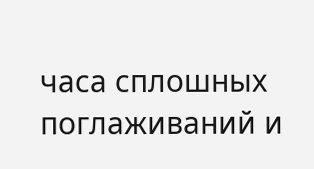часа сплошных поглаживаний и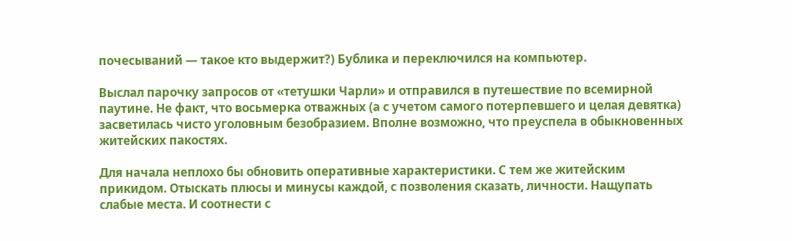почесываний — такое кто выдержит?) Бублика и переключился на компьютер.

Выслал парочку запросов от «тетушки Чарли» и отправился в путешествие по всемирной паутине. Не факт, что восьмерка отважных (а с учетом самого потерпевшего и целая девятка) засветилась чисто уголовным безобразием. Вполне возможно, что преуспела в обыкновенных житейских пакостях.

Для начала неплохо бы обновить оперативные характеристики. С тем же житейским прикидом. Отыскать плюсы и минусы каждой, с позволения сказать, личности. Нащупать слабые места. И соотнести с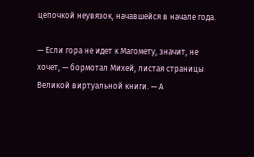цепочкой неувязок, начавшейся в начале года.

— Если гора не идет к Магомету, значит, не хочет, — бормотал Михей, листая страницы Великой виртуальной книги. — А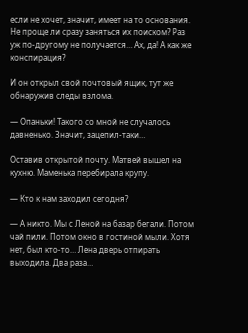если не хочет, значит, имеет на то основания. Не проще ли сразу заняться их поиском? Раз уж по-другому не получается… Ах, да! А как же конспирация?

И он открыл свой почтовый ящик, тут же обнаружив следы взлома.

— Опаньки! Такого со мной не случалось давненько. Значит, зацепил-таки…

Оставив открытой почту. Матвей вышел на кухню. Маменька перебирала крупу.

— Кто к нам заходил сегодня?

— А никто. Мы с Леной на базар бегали. Потом чай пили. Потом окно в гостиной мыли. Хотя нет, был кто-то… Лена дверь отпирать выходила. Два раза…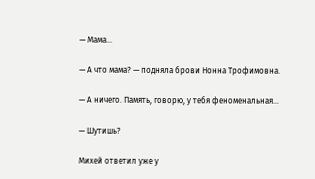— Мама…

— А что мама? — подняла брови Нонна Трофимовна.

— А ничего. Память, говорю, у тебя феноменальная…

— Шутишь?

Михей ответил уже у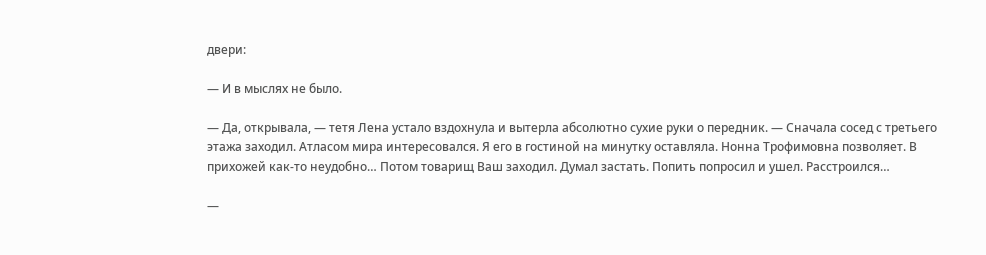двери:

— И в мыслях не было.

— Да, открывала, — тетя Лена устало вздохнула и вытерла абсолютно сухие руки о передник. — Сначала сосед с третьего этажа заходил. Атласом мира интересовался. Я его в гостиной на минутку оставляла. Нонна Трофимовна позволяет. В прихожей как-то неудобно… Потом товарищ Ваш заходил. Думал застать. Попить попросил и ушел. Расстроился…

—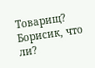Товарищ? Борисик, что ли?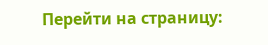Перейти на страницу: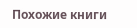Похожие книги